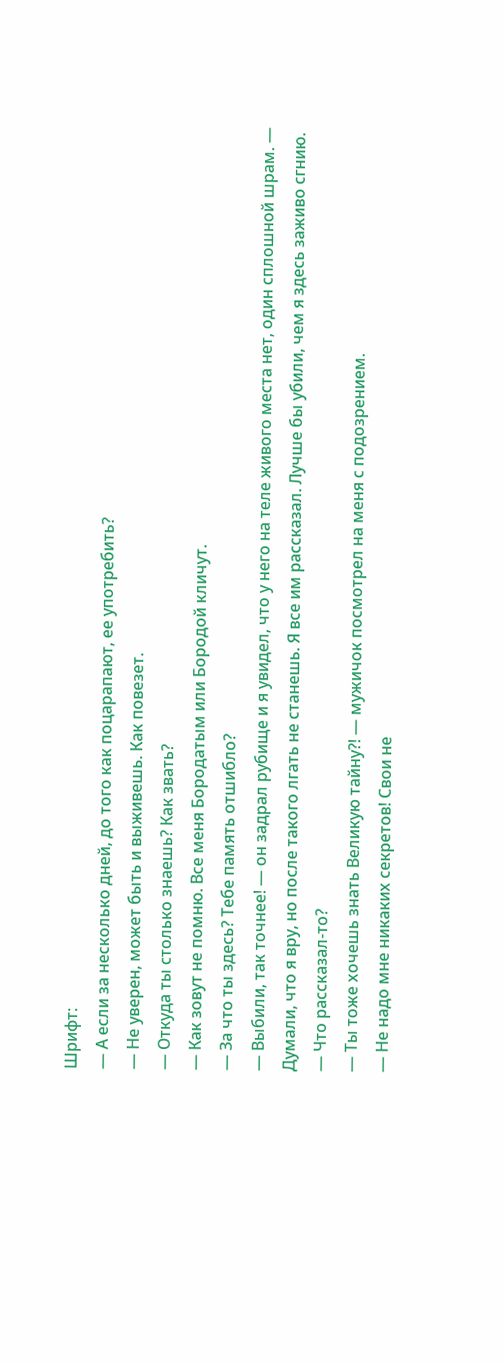Шрифт:
— А если за несколько дней, до того как поцарапают, ее употребить?
— Не уверен, может быть и выживешь. Как повезет.
— Откуда ты столько знаешь? Как звать?
— Как зовут не помню. Все меня Бородатым или Бородой кличут.
— За что ты здесь? Тебе память отшибло?
— Выбили, так точнее! — он задрал рубище и я увидел, что у него на теле живого места нет, один сплошной шрам. — Думали, что я вру, но после такого лгать не станешь. Я все им рассказал. Лучше бы убили, чем я здесь заживо сгнию.
— Что рассказал-то?
— Ты тоже хочешь знать Великую тайну?! — мужичок посмотрел на меня с подозрением.
— Не надо мне никаких секретов! Свои не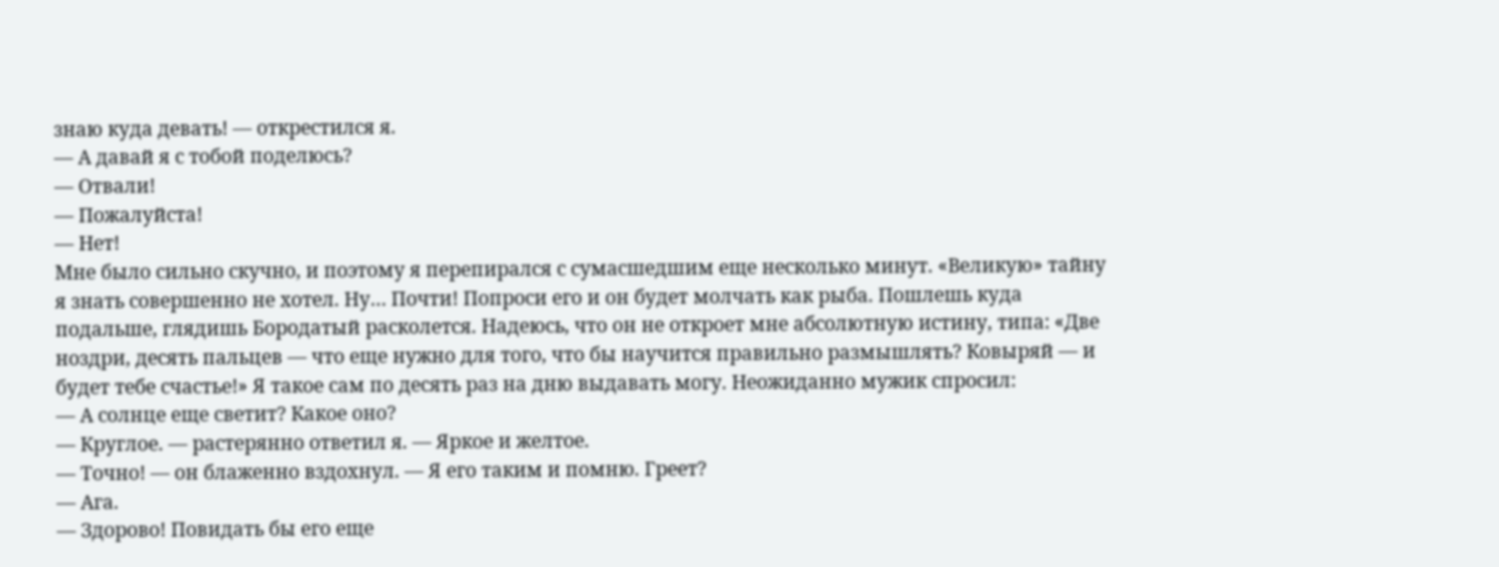знаю куда девать! — открестился я.
— А давай я с тобой поделюсь?
— Отвали!
— Пожалуйста!
— Нет!
Мне было сильно скучно, и поэтому я перепирался с сумасшедшим еще несколько минут. «Великую» тайну я знать совершенно не хотел. Ну… Почти! Попроси его и он будет молчать как рыба. Пошлешь куда подальше, глядишь Бородатый расколется. Надеюсь, что он не откроет мне абсолютную истину, типа: «Две ноздри, десять пальцев — что еще нужно для того, что бы научится правильно размышлять? Ковыряй — и будет тебе счастье!» Я такое сам по десять раз на дню выдавать могу. Неожиданно мужик спросил:
— А солнце еще светит? Какое оно?
— Круглое. — растерянно ответил я. — Яркое и желтое.
— Точно! — он блаженно вздохнул. — Я его таким и помню. Греет?
— Ага.
— Здорово! Повидать бы его еще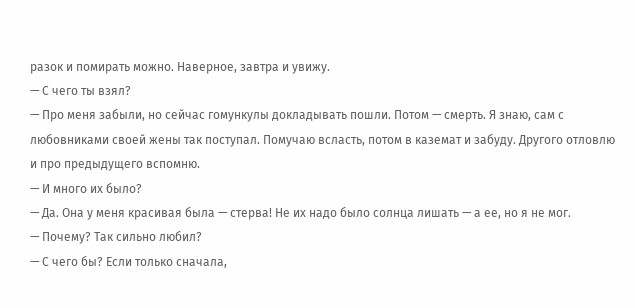разок и помирать можно. Наверное, завтра и увижу.
— С чего ты взял?
— Про меня забыли, но сейчас гомункулы докладывать пошли. Потом — смерть. Я знаю, сам с любовниками своей жены так поступал. Помучаю всласть, потом в каземат и забуду. Другого отловлю и про предыдущего вспомню.
— И много их было?
— Да. Она у меня красивая была — стерва! Не их надо было солнца лишать — а ее, но я не мог.
— Почему? Так сильно любил?
— С чего бы? Если только сначала,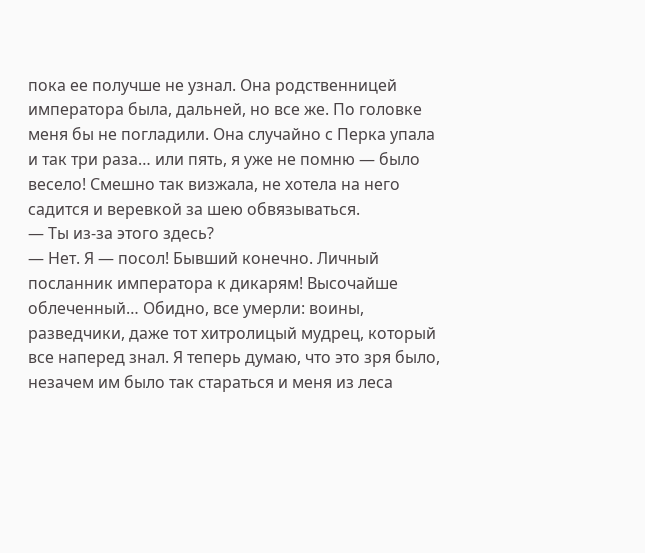пока ее получше не узнал. Она родственницей императора была, дальней, но все же. По головке меня бы не погладили. Она случайно с Перка упала и так три раза… или пять, я уже не помню — было весело! Смешно так визжала, не хотела на него садится и веревкой за шею обвязываться.
— Ты из-за этого здесь?
— Нет. Я — посол! Бывший конечно. Личный посланник императора к дикарям! Высочайше облеченный… Обидно, все умерли: воины, разведчики, даже тот хитролицый мудрец, который все наперед знал. Я теперь думаю, что это зря было, незачем им было так стараться и меня из леса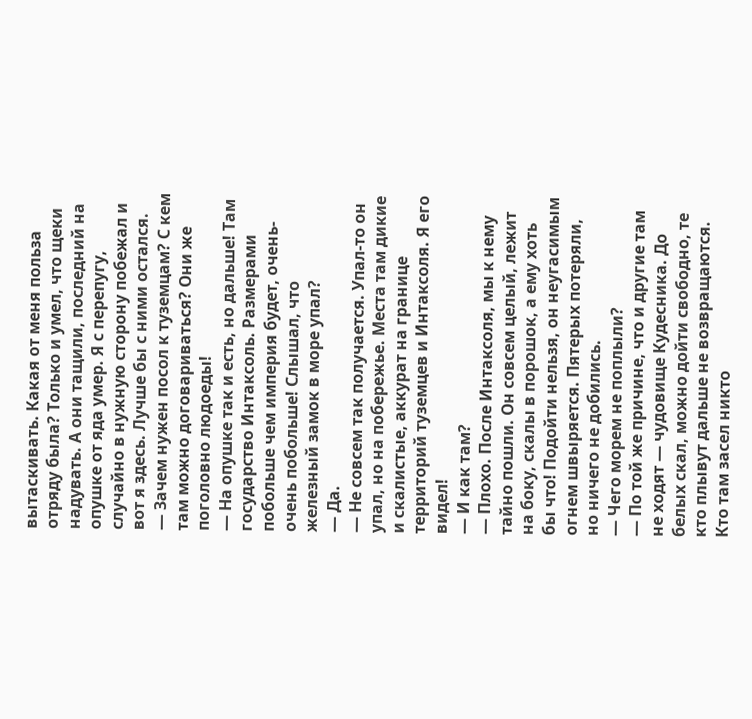вытаскивать. Какая от меня польза отряду была? Только и умел, что щеки надувать. А они тащили, последний на опушке от яда умер. Я с перепугу, случайно в нужную сторону побежал и вот я здесь. Лучше бы с ними остался.
— Зачем нужен посол к туземцам? С кем там можно договариваться? Они же поголовно людоеды!
— На опушке так и есть, но дальше! Там государство Интаксоль. Размерами побольше чем империя будет, очень-очень побольше! Слышал, что железный замок в море упал?
— Да.
— Не совсем так получается. Упал-то он упал, но на побережье. Места там дикие и скалистые, аккурат на границе территорий туземцев и Интаксоля. Я его видел!
— И как там?
— Плохо. После Интаксоля, мы к нему тайно пошли. Он совсем целый, лежит на боку, скалы в порошок, а ему хоть бы что! Подойти нельзя, он неугасимым огнем швыряется. Пятерых потеряли, но ничего не добились.
— Чего морем не поплыли?
— По той же причине, что и другие там не ходят — чудовище Кудесника. До белых скал, можно дойти свободно, те кто плывут дальше не возвращаются. Кто там засел никто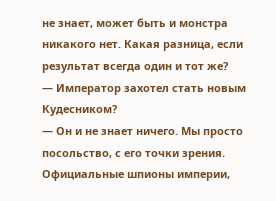не знает, может быть и монстра никакого нет. Какая разница, если результат всегда один и тот же?
— Император захотел стать новым Кудесником?
— Он и не знает ничего. Мы просто посольство, с его точки зрения. Официальные шпионы империи,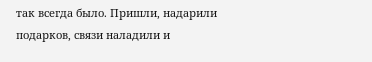так всегда было. Пришли, надарили подарков, связи наладили и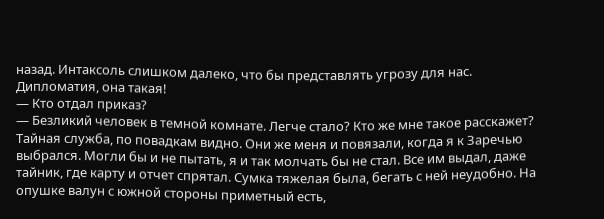назад. Интаксоль слишком далеко, что бы представлять угрозу для нас. Дипломатия, она такая!
— Кто отдал приказ?
— Безликий человек в темной комнате. Легче стало? Кто же мне такое расскажет? Тайная служба, по повадкам видно. Они же меня и повязали, когда я к Заречью выбрался. Могли бы и не пытать, я и так молчать бы не стал. Все им выдал, даже тайник, где карту и отчет спрятал. Сумка тяжелая была, бегать с ней неудобно. На опушке валун с южной стороны приметный есть,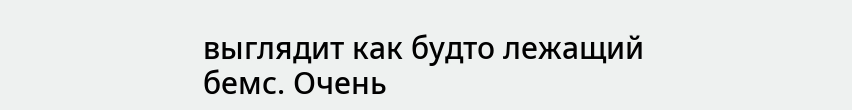выглядит как будто лежащий бемс. Очень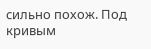сильно похож. Под кривым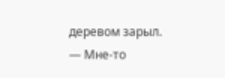деревом зарыл.
— Мне-то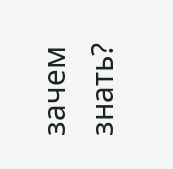зачем знать?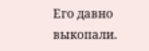Его давно выкопали.